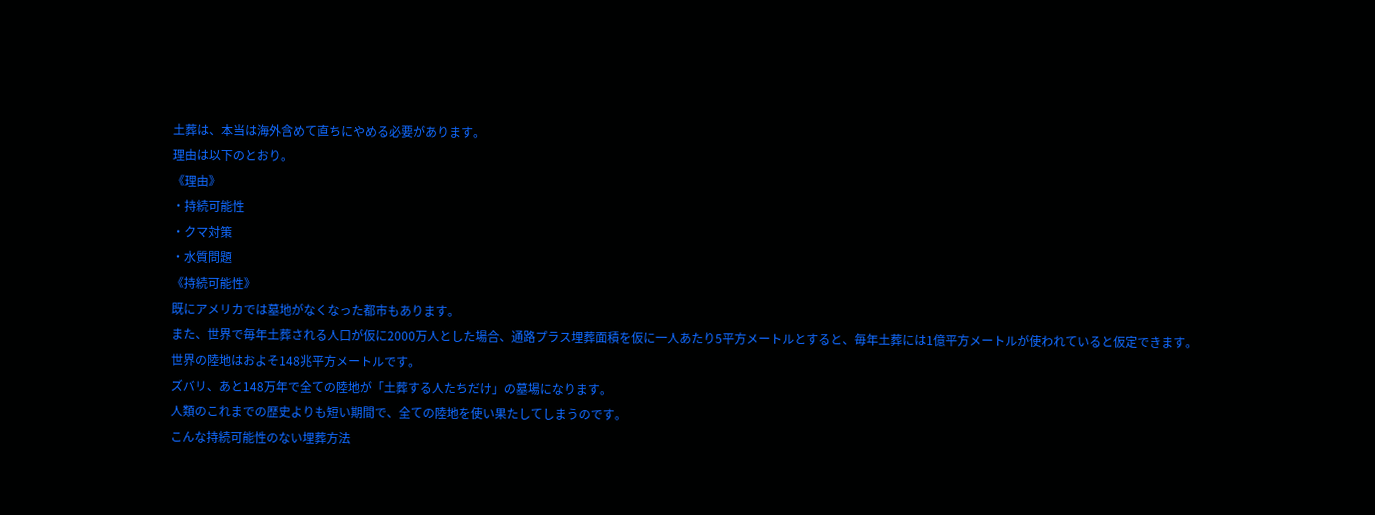土葬は、本当は海外含めて直ちにやめる必要があります。
理由は以下のとおり。
《理由》
・持続可能性
・クマ対策
・水質問題
《持続可能性》
既にアメリカでは墓地がなくなった都市もあります。
また、世界で毎年土葬される人口が仮に2000万人とした場合、通路プラス埋葬面積を仮に一人あたり5平方メートルとすると、毎年土葬には1億平方メートルが使われていると仮定できます。
世界の陸地はおよそ148兆平方メートルです。
ズバリ、あと148万年で全ての陸地が「土葬する人たちだけ」の墓場になります。
人類のこれまでの歴史よりも短い期間で、全ての陸地を使い果たしてしまうのです。
こんな持続可能性のない埋葬方法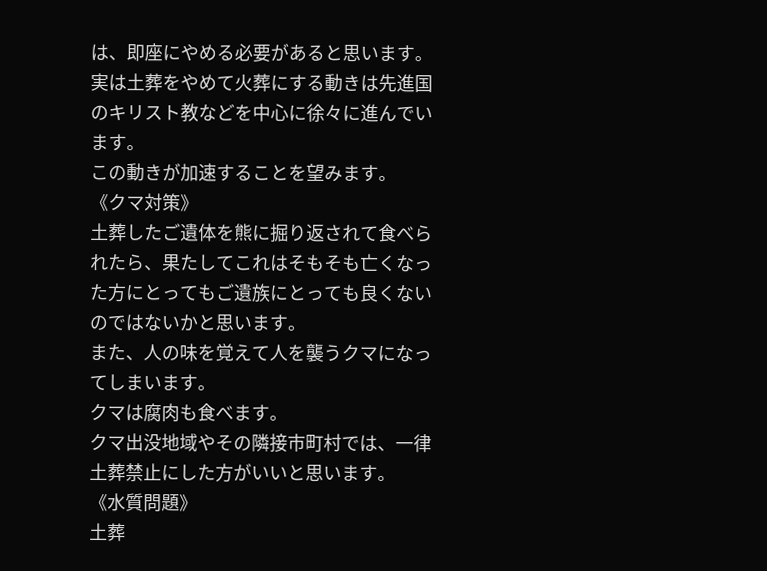は、即座にやめる必要があると思います。
実は土葬をやめて火葬にする動きは先進国のキリスト教などを中心に徐々に進んでいます。
この動きが加速することを望みます。
《クマ対策》
土葬したご遺体を熊に掘り返されて食べられたら、果たしてこれはそもそも亡くなった方にとってもご遺族にとっても良くないのではないかと思います。
また、人の味を覚えて人を襲うクマになってしまいます。
クマは腐肉も食べます。
クマ出没地域やその隣接市町村では、一律土葬禁止にした方がいいと思います。
《水質問題》
土葬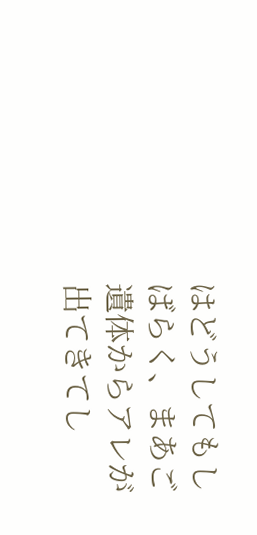はどうしてもしばらく、まあご遺体からアレが出てきてし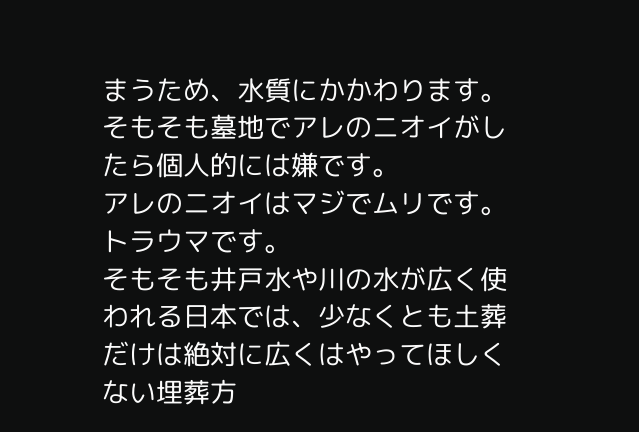まうため、水質にかかわります。
そもそも墓地でアレのニオイがしたら個人的には嫌です。
アレのニオイはマジでムリです。トラウマです。
そもそも井戸水や川の水が広く使われる日本では、少なくとも土葬だけは絶対に広くはやってほしくない埋葬方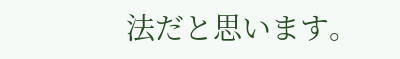法だと思います。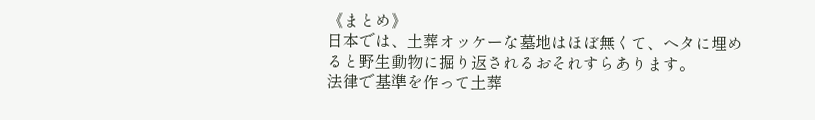《まとめ》
日本では、土葬オッケーな墓地はほぼ無くて、ヘタに埋めると野生動物に掘り返されるおそれすらあります。
法律で基準を作って土葬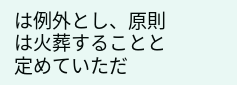は例外とし、原則は火葬することと定めていただ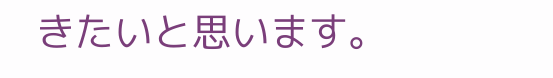きたいと思います。